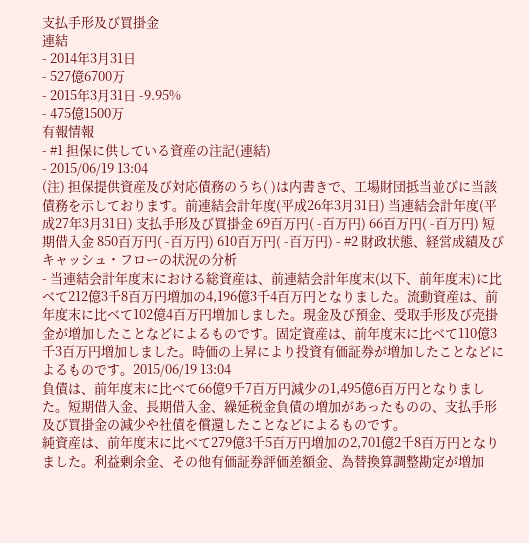支払手形及び買掛金
連結
- 2014年3月31日
- 527億6700万
- 2015年3月31日 -9.95%
- 475億1500万
有報情報
- #1 担保に供している資産の注記(連結)
- 2015/06/19 13:04
(注) 担保提供資産及び対応債務のうち( )は内書きで、工場財団抵当並びに当該債務を示しております。前連結会計年度(平成26年3月31日) 当連結会計年度(平成27年3月31日) 支払手形及び買掛金 69百万円( -百万円) 66百万円( -百万円) 短期借入金 850百万円( -百万円) 610百万円( -百万円) - #2 財政状態、経営成績及びキャッシュ・フローの状況の分析
- 当連結会計年度末における総資産は、前連結会計年度末(以下、前年度末)に比べて212億3千8百万円増加の4,196億3千4百万円となりました。流動資産は、前年度末に比べて102億4百万円増加しました。現金及び預金、受取手形及び売掛金が増加したことなどによるものです。固定資産は、前年度末に比べて110億3千3百万円増加しました。時価の上昇により投資有価証券が増加したことなどによるものです。2015/06/19 13:04
負債は、前年度末に比べて66億9千7百万円減少の1,495億6百万円となりました。短期借入金、長期借入金、繰延税金負債の増加があったものの、支払手形及び買掛金の減少や社債を償還したことなどによるものです。
純資産は、前年度末に比べて279億3千5百万円増加の2,701億2千8百万円となりました。利益剰余金、その他有価証券評価差額金、為替換算調整勘定が増加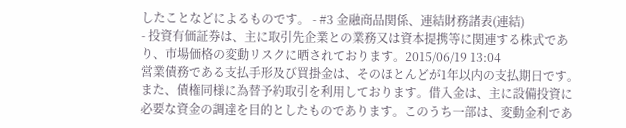したことなどによるものです。 - #3 金融商品関係、連結財務諸表(連結)
- 投資有価証券は、主に取引先企業との業務又は資本提携等に関連する株式であり、市場価格の変動リスクに晒されております。2015/06/19 13:04
営業債務である支払手形及び買掛金は、そのほとんどが1年以内の支払期日です。また、債権同様に為替予約取引を利用しております。借入金は、主に設備投資に必要な資金の調達を目的としたものであります。このうち一部は、変動金利であ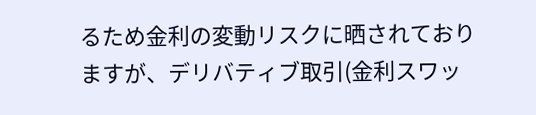るため金利の変動リスクに晒されておりますが、デリバティブ取引(金利スワッ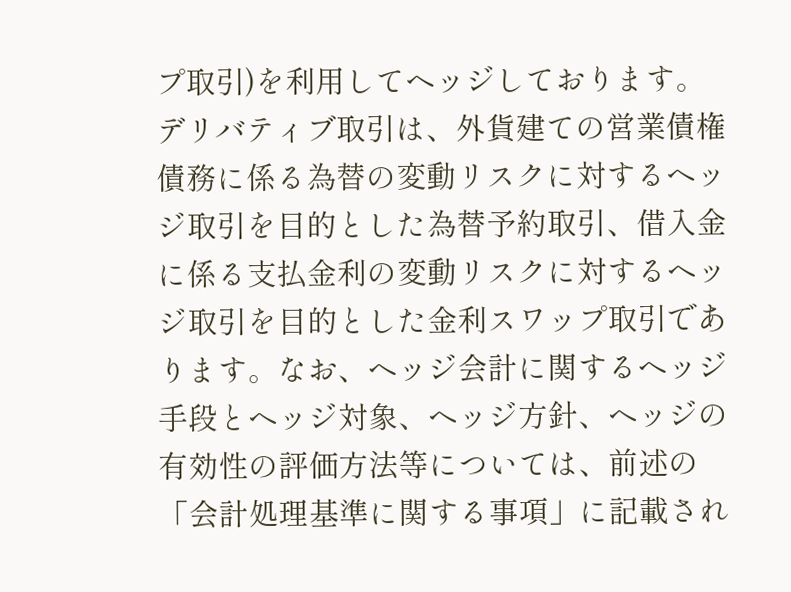プ取引)を利用してヘッジしております。
デリバティブ取引は、外貨建ての営業債権債務に係る為替の変動リスクに対するヘッジ取引を目的とした為替予約取引、借入金に係る支払金利の変動リスクに対するヘッジ取引を目的とした金利スワップ取引であります。なお、ヘッジ会計に関するヘッジ手段とヘッジ対象、ヘッジ方針、ヘッジの有効性の評価方法等については、前述の「会計処理基準に関する事項」に記載され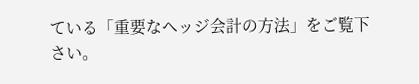ている「重要なヘッジ会計の方法」をご覧下さい。